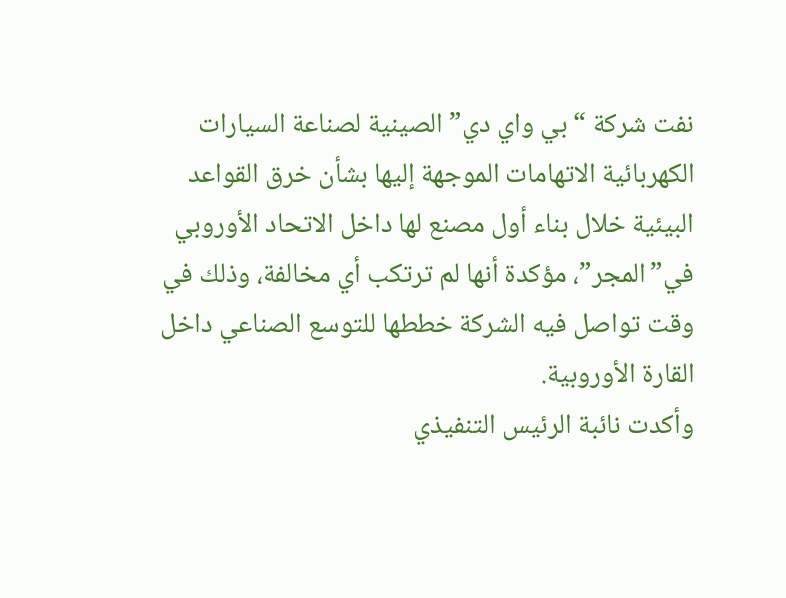نفت شركة “بي واي دي” الصينية لصناعة السيارات الكهربائية الاتهامات الموجهة إليها بشأن خرق القواعد البيئية خلال بناء أول مصنع لها داخل الاتحاد الأوروبي في”المجر”، مؤكدة أنها لم ترتكب أي مخالفة، وذلك في وقت تواصل فيه الشركة خططها للتوسع الصناعي داخل القارة الأوروبية.
وأكدت نائبة الرئيس التنفيذي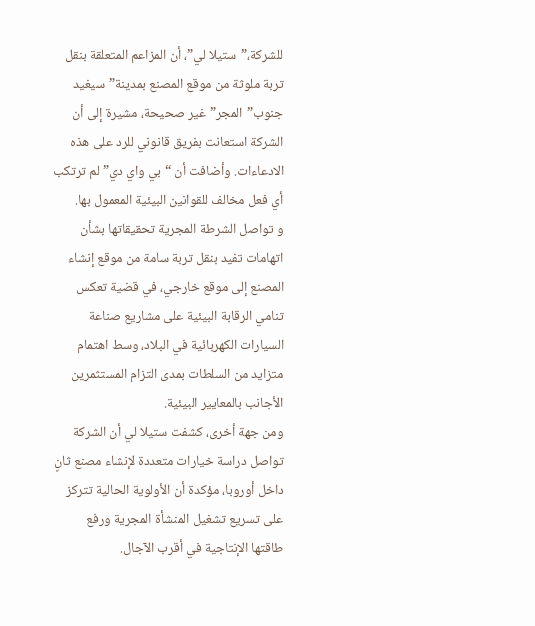للشركة،”ستيلا لي”، أن المزاعم المتعلقة بنقل تربة ملوثة من موقع المصنع بمدينة”سيغيد جنوب”المجر”غير صحيحة، مشيرة إلى أن الشركة استعانت بفريق قانوني للرد على هذه الادعاءات. وأضافت أن “بي واي دي” لم ترتكب أي فعل مخالف للقوانين البيئية المعمول بها.
و تواصل الشرطة المجرية تحقيقاتها بشأن اتهامات تفيد بنقل تربة سامة من موقع إنشاء المصنع إلى موقع خارجي، في قضية تعكس تنامي الرقابة البيئية على مشاريع صناعة السيارات الكهربائية في البلاد، وسط اهتمام متزايد من السلطات بمدى التزام المستثمرين الأجانب بالمعايير البيئية.
ومن جهة أخرى، كشفت ستيلا لي أن الشركة تواصل دراسة خيارات متعددة لإنشاء مصنع ثانٍ داخل أوروبا، مؤكدة أن الأولوية الحالية تتركز على تسريع تشغيل المنشأة المجرية ورفع طاقتها الإنتاجية في أقرب الآجال.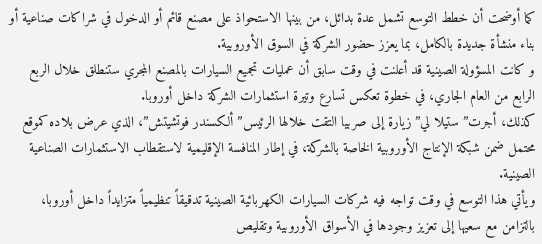كما أوضحت أن خطط التوسع تشمل عدة بدائل، من بينها الاستحواذ على مصنع قائم أو الدخول في شراكات صناعية أو بناء منشأة جديدة بالكامل، بما يعزز حضور الشركة في السوق الأوروبية.
و كانت المسؤولة الصينية قد أعلنت في وقت سابق أن عمليات تجميع السيارات بالمصنع المجري ستنطلق خلال الربع الرابع من العام الجاري، في خطوة تعكس تسارع وتيرة استثمارات الشركة داخل أوروبا.
كذلك، أجرت”ستيلا لي”زيارة إلى صربيا التقت خلالها الرئيس”ألكسندر فوتشيتش”، الذي عرض بلاده كموقع محتمل ضمن شبكة الإنتاج الأوروبية الخاصة بالشركة، في إطار المنافسة الإقليمية لاستقطاب الاستثمارات الصناعية الصينية.
ويأتي هذا التوسع في وقت تواجه فيه شركات السيارات الكهربائية الصينية تدقيقاً تنظيمياً متزايداً داخل أوروبا، بالتزامن مع سعيها إلى تعزيز وجودها في الأسواق الأوروبية وتقليص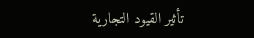تأثير القيود التجارية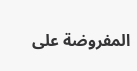المفروضة على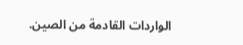الواردات القادمة من الصين.